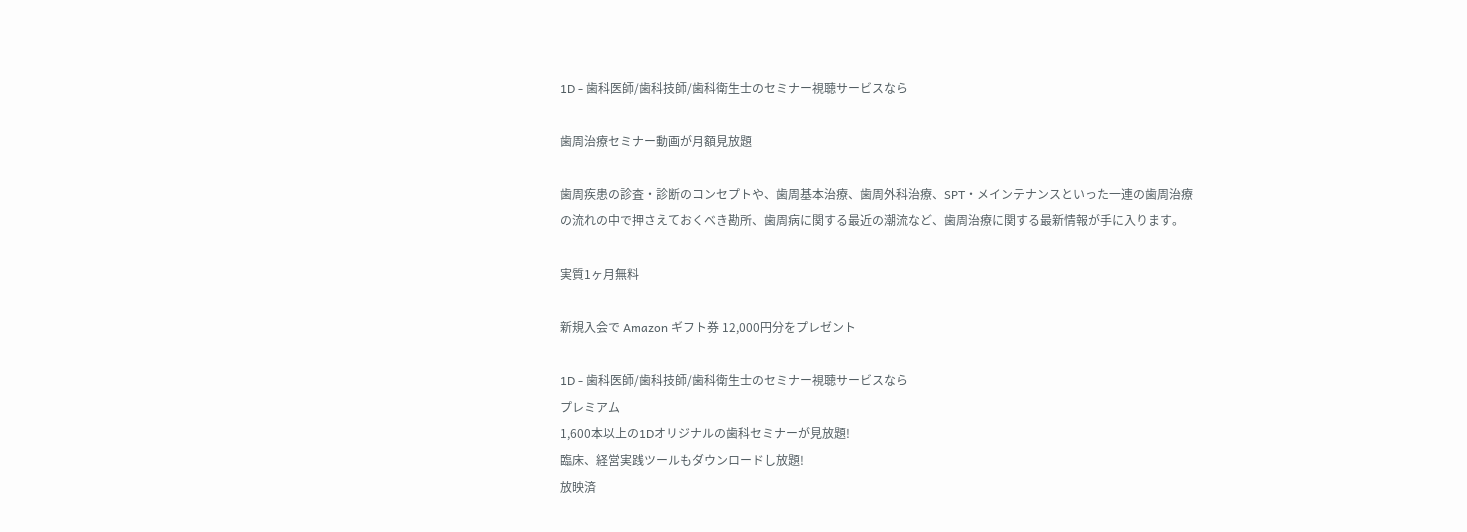1D - 歯科医師/歯科技師/歯科衛生士のセミナー視聴サービスなら

歯周治療セミナー動画が月額見放題

歯周疾患の診査・診断のコンセプトや、歯周基本治療、歯周外科治療、SPT・メインテナンスといった一連の歯周治療の流れの中で押さえておくべき勘所、歯周病に関する最近の潮流など、歯周治療に関する最新情報が手に入ります。

実質1ヶ月無料

新規入会で Amazon ギフト券 12,000円分をプレゼント

1D - 歯科医師/歯科技師/歯科衛生士のセミナー視聴サービスなら
プレミアム
1,600本以上の1Dオリジナルの歯科セミナーが見放題!
臨床、経営実践ツールもダウンロードし放題!
放映済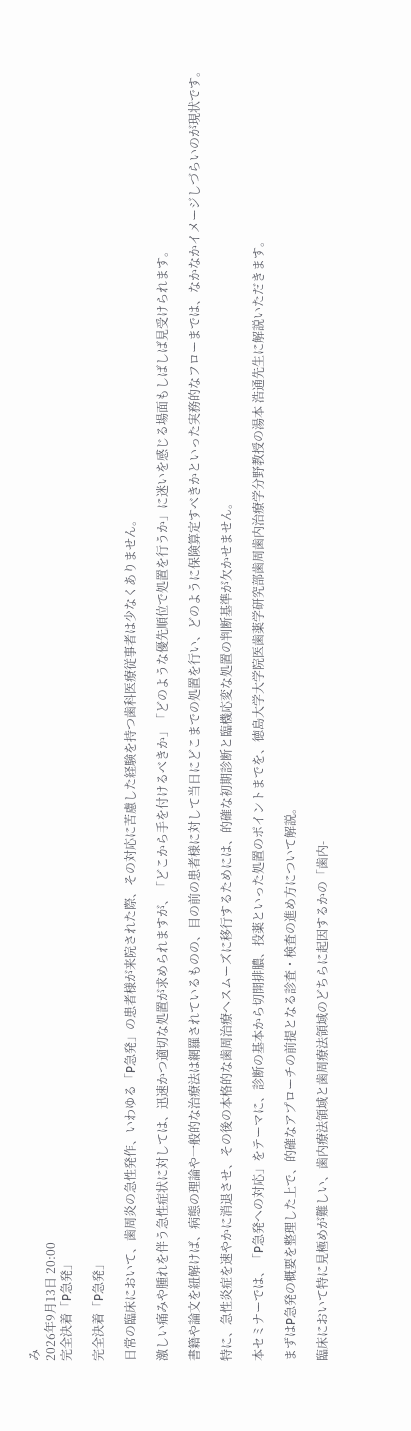み
2026年9月13日 20:00
完全決着「P急発」

完全決着「P急発」

日常の臨床において、歯周炎の急性発作、いわゆる「P急発」の患者様が来院された際、その対応に苦慮した経験を持つ歯科医療従事者は少なくありません。

激しい痛みや腫れを伴う急性症状に対しては、迅速かつ適切な処置が求められますが、「どこから手を付けるべきか」「どのような優先順位で処置を行うか」に迷いを感じる場面もしばしば見受けられます。

書籍や論文を紐解けば、病態の理論や一般的な治療法は網羅されているものの、目の前の患者様に対して当日にどこまでの処置を行い、どのように保険算定すべきかといった実務的なフローまでは、なかなかイメージしづらいのが現状です。

特に、急性炎症を速やかに消退させ、その後の本格的な歯周治療へスムーズに移行するためには、的確な初期診断と臨機応変な処置の判断基準が欠かせません。

本セミナーでは、「P急発への対応」をテーマに、診断の基本から切開排膿、投薬といった処置のポイントまでを、徳島大学大学院医歯薬学研究部歯周歯内治療学分野教授の湯本 浩通先生に解説いただきます。

まずはP急発の概要を整理した上で、的確なアプローチの前提となる診査・検査の進め方について解説。

臨床において特に見極めが難しい、歯内療法領域と歯周療法領域のどちらに起因するかの「歯内-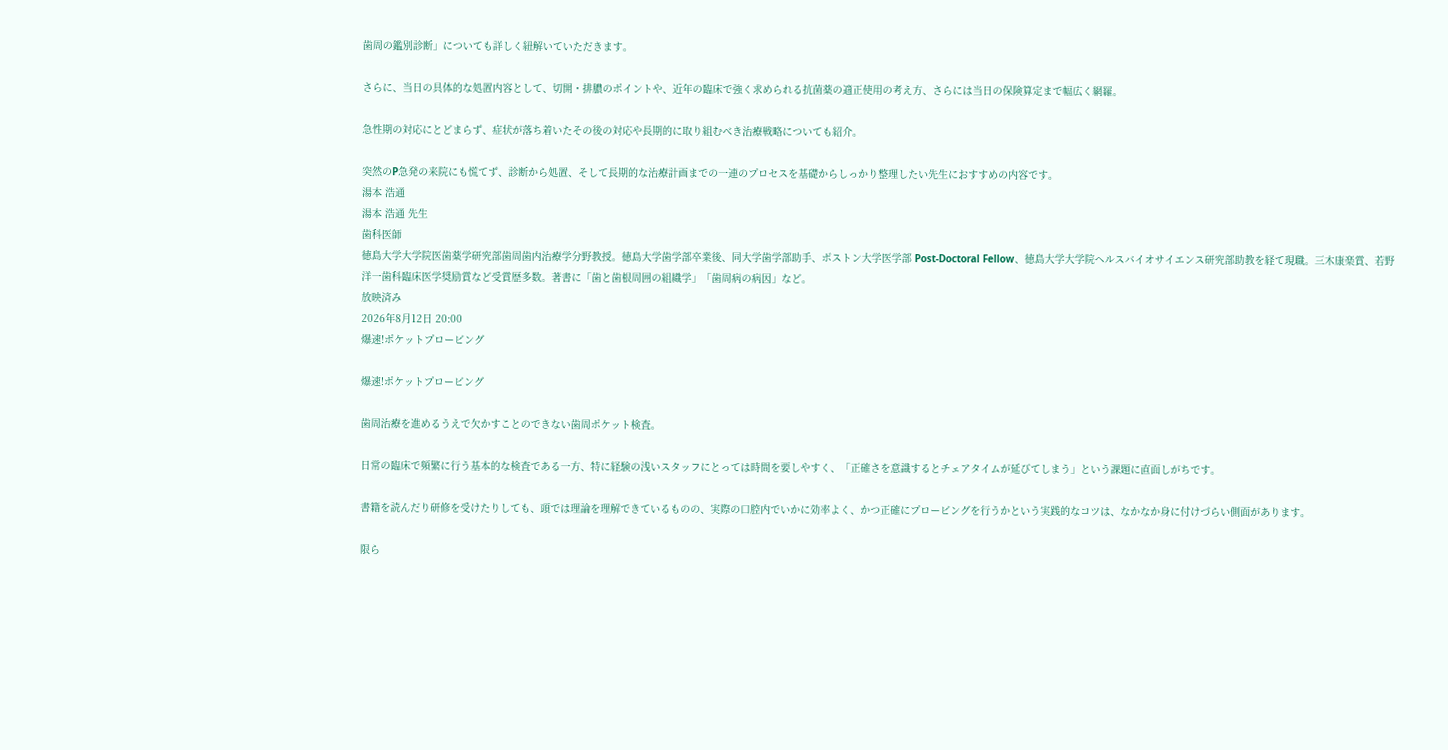歯周の鑑別診断」についても詳しく紐解いていただきます。

さらに、当日の具体的な処置内容として、切開・排膿のポイントや、近年の臨床で強く求められる抗菌薬の適正使用の考え方、さらには当日の保険算定まで幅広く網羅。

急性期の対応にとどまらず、症状が落ち着いたその後の対応や長期的に取り組むべき治療戦略についても紹介。

突然のP急発の来院にも慌てず、診断から処置、そして長期的な治療計画までの一連のプロセスを基礎からしっかり整理したい先生におすすめの内容です。
湯本 浩通
湯本 浩通 先生
歯科医師
徳島大学大学院医歯薬学研究部歯周歯内治療学分野教授。徳島大学歯学部卒業後、同大学歯学部助手、ボストン大学医学部 Post-Doctoral Fellow、徳島大学大学院ヘルスバイオサイエンス研究部助教を経て現職。三木康楽賞、若野洋一歯科臨床医学奨励賞など受賞歴多数。著書に「歯と歯根周囲の組織学」「歯周病の病因」など。
放映済み
2026年8月12日 20:00
爆速!ポケットプロービング

爆速!ポケットプロービング

歯周治療を進めるうえで欠かすことのできない歯周ポケット検査。

日常の臨床で頻繁に行う基本的な検査である一方、特に経験の浅いスタッフにとっては時間を要しやすく、「正確さを意識するとチェアタイムが延びてしまう」という課題に直面しがちです。

書籍を読んだり研修を受けたりしても、頭では理論を理解できているものの、実際の口腔内でいかに効率よく、かつ正確にプロービングを行うかという実践的なコツは、なかなか身に付けづらい側面があります。

限ら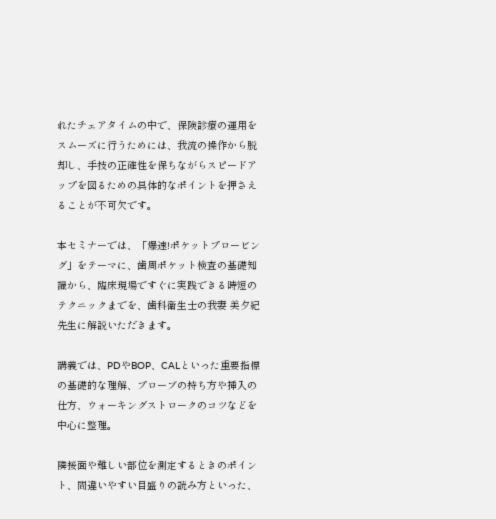れたチェアタイムの中で、保険診療の運用をスムーズに行うためには、我流の操作から脱却し、手技の正確性を保ちながらスピードアップを図るための具体的なポイントを押さえることが不可欠です。

本セミナーでは、「爆速!ポケットプロービング」をテーマに、歯周ポケット検査の基礎知識から、臨床現場ですぐに実践できる時短のテクニックまでを、歯科衛生士の我妻 美夕紀先生に解説いただきます。

講義では、PDやBOP、CALといった重要指標の基礎的な理解、プローブの持ち方や挿入の仕方、ウォーキングストロークのコツなどを中心に整理。

隣接面や難しい部位を測定するときのポイント、間違いやすい目盛りの読み方といった、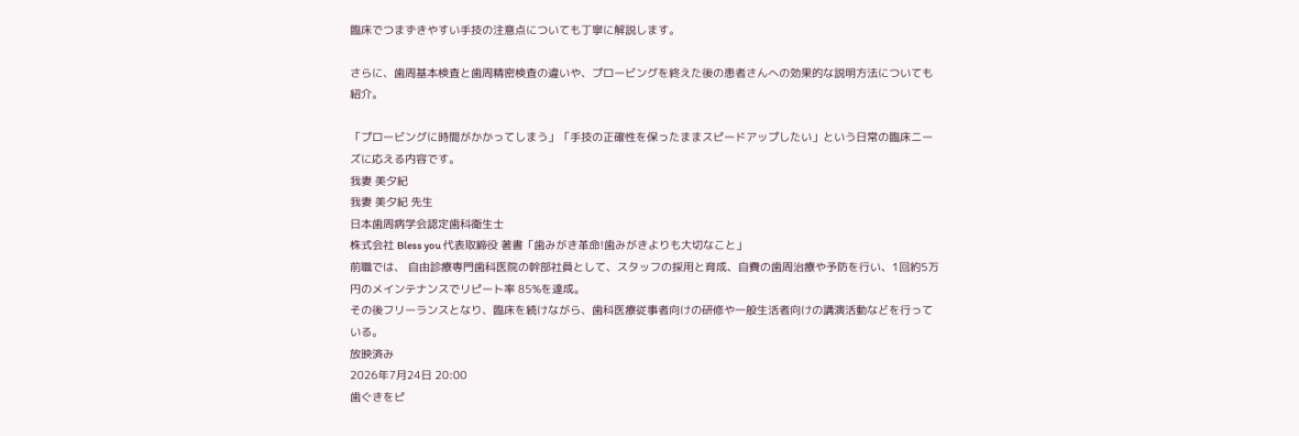臨床でつまずきやすい手技の注意点についても丁寧に解説します。

さらに、歯周基本検査と歯周精密検査の違いや、プロービングを終えた後の患者さんへの効果的な説明方法についても紹介。

「プロービングに時間がかかってしまう」「手技の正確性を保ったままスピードアップしたい」という日常の臨床ニーズに応える内容です。
我妻 美夕紀
我妻 美夕紀 先生
日本歯周病学会認定歯科衛生士
株式会社 Bless you 代表取締役 著書「歯みがき革命!歯みがきよりも大切なこと」
前職では、 自由診療専門歯科医院の幹部社員として、スタッフの採用と育成、自費の歯周治療や予防を行い、1回約5万円のメインテナンスでリピート率 85%を達成。
その後フリーランスとなり、臨床を続けながら、歯科医療従事者向けの研修や一般生活者向けの講演活動などを行っている。
放映済み
2026年7月24日 20:00
歯ぐきをピ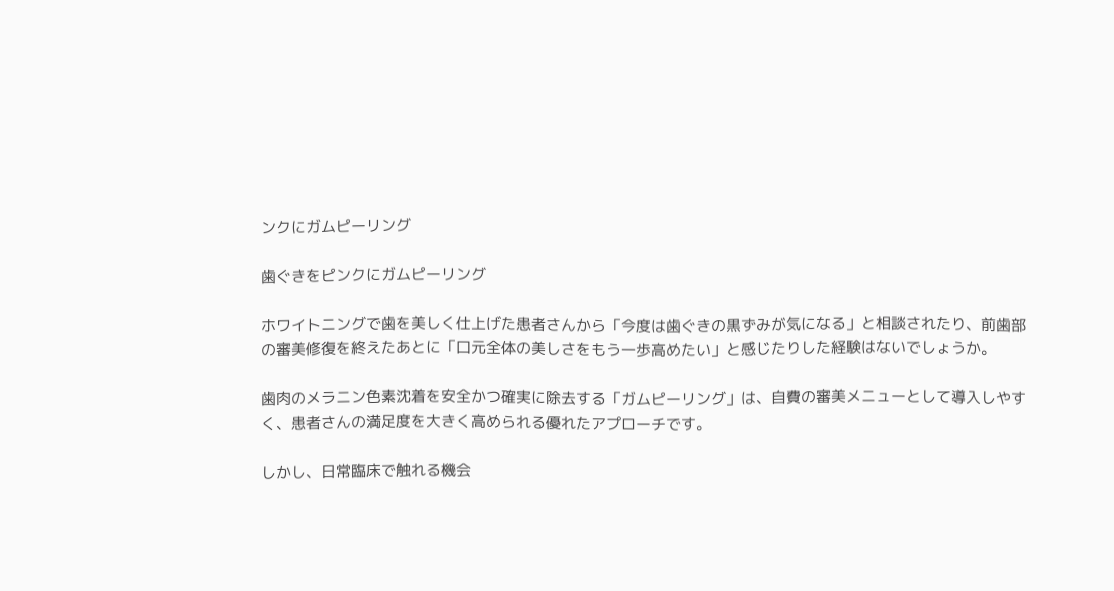ンクにガムピーリング

歯ぐきをピンクにガムピーリング

ホワイトニングで歯を美しく仕上げた患者さんから「今度は歯ぐきの黒ずみが気になる」と相談されたり、前歯部の審美修復を終えたあとに「口元全体の美しさをもう一歩高めたい」と感じたりした経験はないでしょうか。

歯肉のメラニン色素沈着を安全かつ確実に除去する「ガムピーリング」は、自費の審美メニューとして導入しやすく、患者さんの満足度を大きく高められる優れたアプローチです。

しかし、日常臨床で触れる機会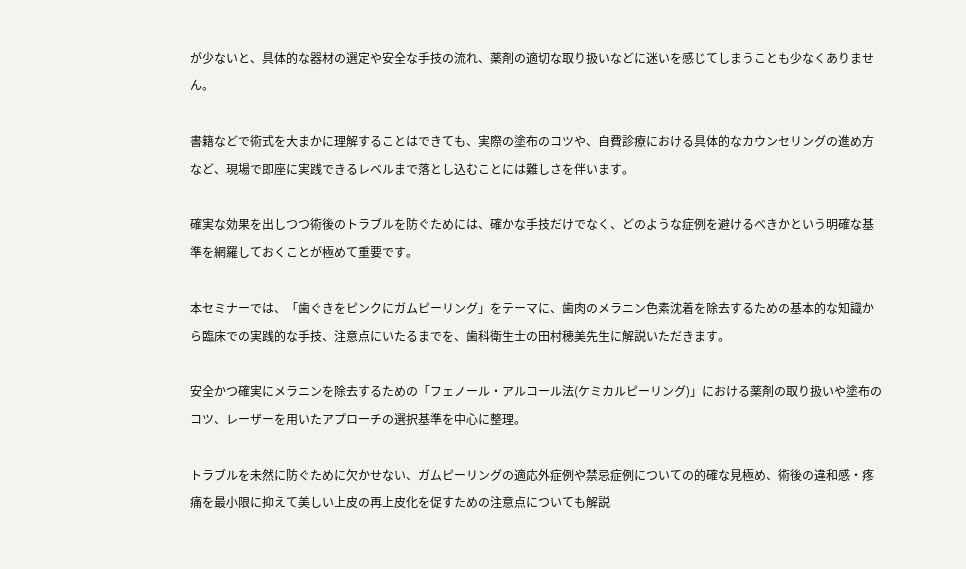が少ないと、具体的な器材の選定や安全な手技の流れ、薬剤の適切な取り扱いなどに迷いを感じてしまうことも少なくありません。

書籍などで術式を大まかに理解することはできても、実際の塗布のコツや、自費診療における具体的なカウンセリングの進め方など、現場で即座に実践できるレベルまで落とし込むことには難しさを伴います。

確実な効果を出しつつ術後のトラブルを防ぐためには、確かな手技だけでなく、どのような症例を避けるべきかという明確な基準を網羅しておくことが極めて重要です。

本セミナーでは、「歯ぐきをピンクにガムピーリング」をテーマに、歯肉のメラニン色素沈着を除去するための基本的な知識から臨床での実践的な手技、注意点にいたるまでを、歯科衛生士の田村穂美先生に解説いただきます。

安全かつ確実にメラニンを除去するための「フェノール・アルコール法(ケミカルピーリング)」における薬剤の取り扱いや塗布のコツ、レーザーを用いたアプローチの選択基準を中心に整理。

トラブルを未然に防ぐために欠かせない、ガムピーリングの適応外症例や禁忌症例についての的確な見極め、術後の違和感・疼痛を最小限に抑えて美しい上皮の再上皮化を促すための注意点についても解説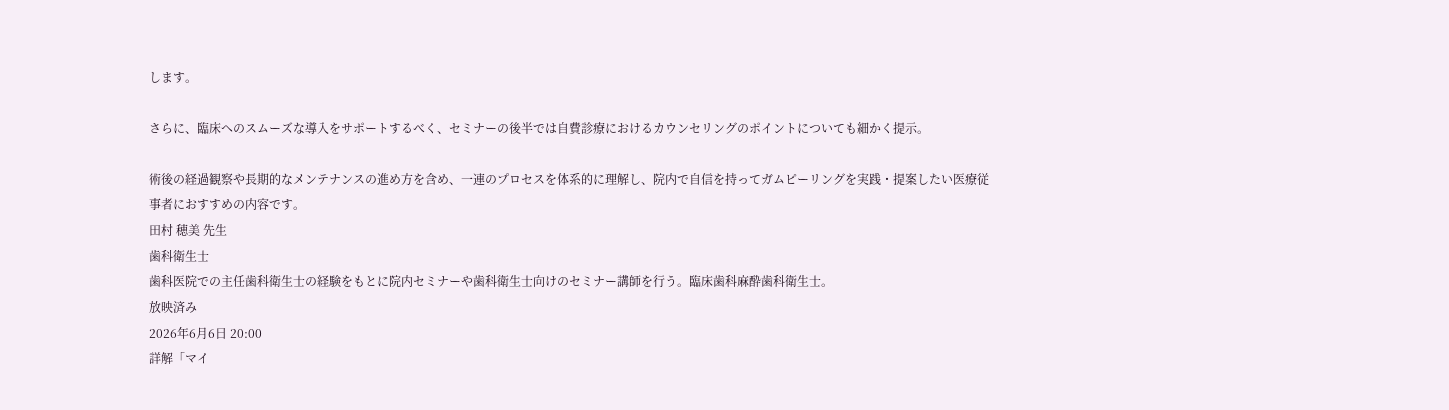します。

さらに、臨床へのスムーズな導入をサポートするべく、セミナーの後半では自費診療におけるカウンセリングのポイントについても細かく提示。

術後の経過観察や長期的なメンテナンスの進め方を含め、一連のプロセスを体系的に理解し、院内で自信を持ってガムピーリングを実践・提案したい医療従事者におすすめの内容です。
田村 穂美 先生
歯科衛生士
歯科医院での主任歯科衛生士の経験をもとに院内セミナーや歯科衛生士向けのセミナー講師を行う。臨床歯科麻酔歯科衛生士。
放映済み
2026年6月6日 20:00
詳解「マイ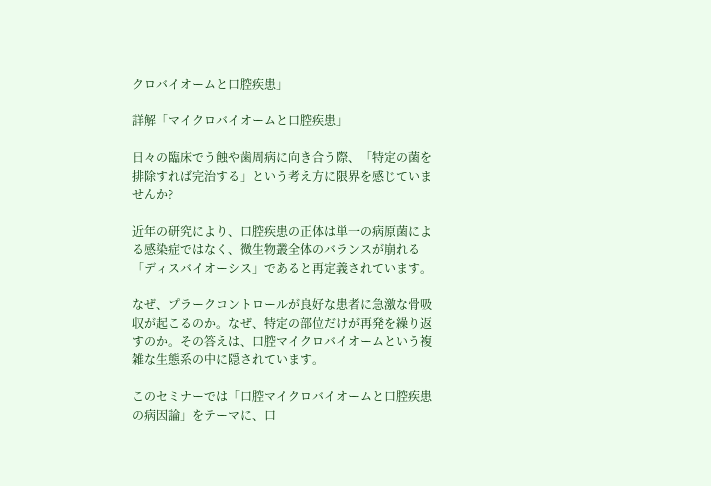クロバイオームと口腔疾患」

詳解「マイクロバイオームと口腔疾患」

日々の臨床でう蝕や歯周病に向き合う際、「特定の菌を排除すれば完治する」という考え方に限界を感じていませんか?

近年の研究により、口腔疾患の正体は単一の病原菌による感染症ではなく、微生物叢全体のバランスが崩れる「ディスバイオーシス」であると再定義されています。

なぜ、プラークコントロールが良好な患者に急激な骨吸収が起こるのか。なぜ、特定の部位だけが再発を繰り返すのか。その答えは、口腔マイクロバイオームという複雑な生態系の中に隠されています。

このセミナーでは「口腔マイクロバイオームと口腔疾患の病因論」をテーマに、口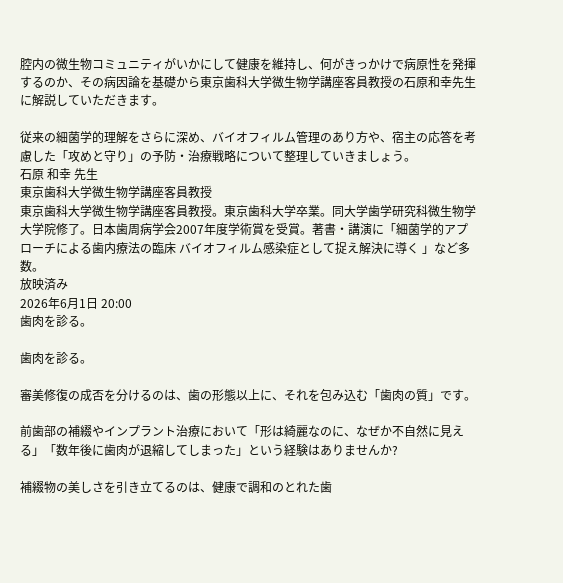腔内の微生物コミュニティがいかにして健康を維持し、何がきっかけで病原性を発揮するのか、その病因論を基礎から東京歯科大学微生物学講座客員教授の石原和幸先生に解説していただきます。

従来の細菌学的理解をさらに深め、バイオフィルム管理のあり方や、宿主の応答を考慮した「攻めと守り」の予防・治療戦略について整理していきましょう。
石原 和幸 先生
東京歯科大学微生物学講座客員教授
東京歯科大学微生物学講座客員教授。東京歯科大学卒業。同大学歯学研究科微生物学大学院修了。日本歯周病学会2007年度学術賞を受賞。著書・講演に「細菌学的アプローチによる歯内療法の臨床 バイオフィルム感染症として捉え解決に導く 」など多数。
放映済み
2026年6月1日 20:00
歯肉を診る。

歯肉を診る。

審美修復の成否を分けるのは、歯の形態以上に、それを包み込む「歯肉の質」です。

前歯部の補綴やインプラント治療において「形は綺麗なのに、なぜか不自然に見える」「数年後に歯肉が退縮してしまった」という経験はありませんか?

補綴物の美しさを引き立てるのは、健康で調和のとれた歯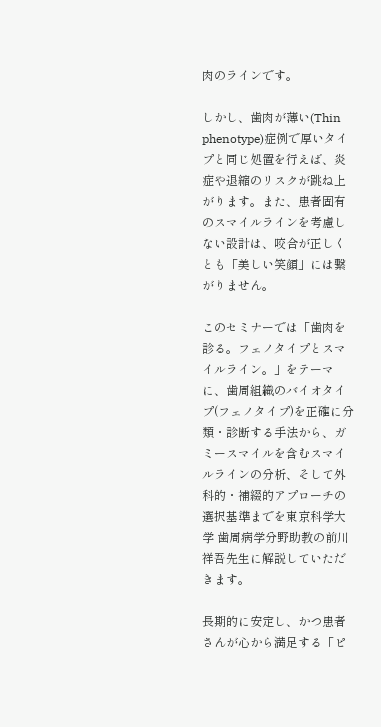肉のラインです。

しかし、歯肉が薄い(Thin phenotype)症例で厚いタイプと同じ処置を行えば、炎症や退縮のリスクが跳ね上がります。また、患者固有のスマイルラインを考慮しない設計は、咬合が正しくとも「美しい笑顔」には繋がりません。

このセミナーでは「歯肉を診る。フェノタイプとスマイルライン。」をテーマに、歯周組織のバイオタイプ(フェノタイプ)を正確に分類・診断する手法から、ガミースマイルを含むスマイルラインの分析、そして外科的・補綴的アプローチの選択基準までを東京科学大学 歯周病学分野助教の前川祥吾先生に解説していただきます。

長期的に安定し、かつ患者さんが心から満足する「ピ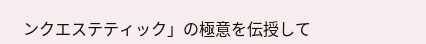ンクエステティック」の極意を伝授して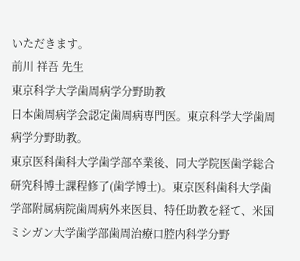いただきます。
前川 祥吾 先生
東京科学大学歯周病学分野助教
日本歯周病学会認定歯周病専門医。東京科学大学歯周病学分野助教。
東京医科歯科大学歯学部卒業後、同大学院医歯学総合研究科博士課程修了(歯学博士)。東京医科歯科大学歯学部附属病院歯周病外来医員、特任助教を経て、米国ミシガン大学歯学部歯周治療口腔内科学分野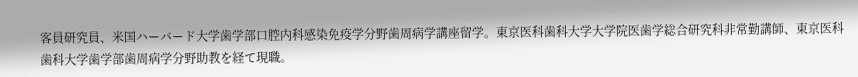客員研究員、米国ハーバード大学歯学部口腔内科感染免疫学分野歯周病学講座留学。東京医科歯科大学大学院医歯学総合研究科非常勤講師、東京医科歯科大学歯学部歯周病学分野助教を経て現職。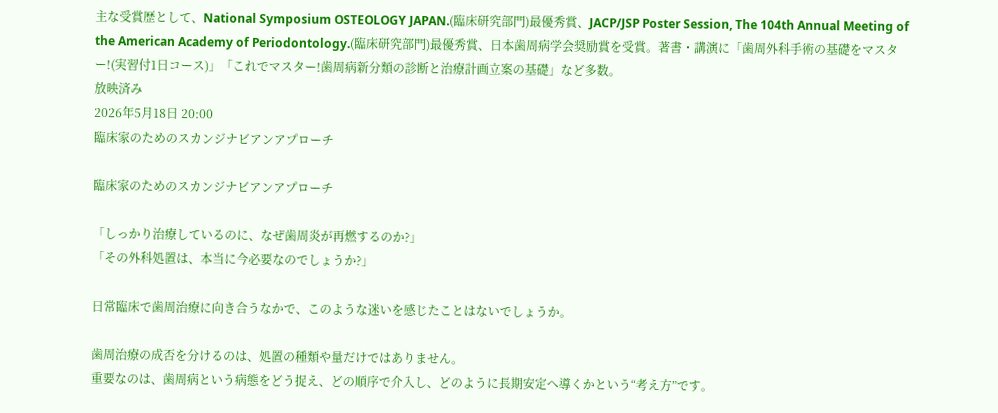主な受賞歴として、National Symposium OSTEOLOGY JAPAN.(臨床研究部門)最優秀賞、JACP/JSP Poster Session, The 104th Annual Meeting of the American Academy of Periodontology.(臨床研究部門)最優秀賞、日本歯周病学会奨励賞を受賞。著書・講演に「歯周外科手術の基礎をマスター!(実習付1日コース)」「これでマスター!歯周病新分類の診断と治療計画立案の基礎」など多数。
放映済み
2026年5月18日 20:00
臨床家のためのスカンジナビアンアプローチ

臨床家のためのスカンジナビアンアプローチ

「しっかり治療しているのに、なぜ歯周炎が再燃するのか?」
「その外科処置は、本当に今必要なのでしょうか?」

日常臨床で歯周治療に向き合うなかで、このような迷いを感じたことはないでしょうか。

歯周治療の成否を分けるのは、処置の種類や量だけではありません。
重要なのは、歯周病という病態をどう捉え、どの順序で介入し、どのように長期安定へ導くかという“考え方”です。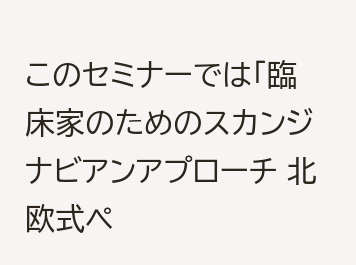このセミナーでは「臨床家のためのスカンジナビアンアプローチ 北欧式ペ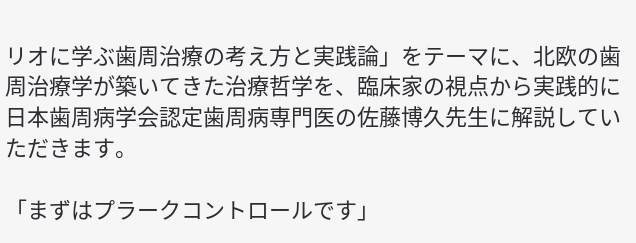リオに学ぶ歯周治療の考え方と実践論」をテーマに、北欧の歯周治療学が築いてきた治療哲学を、臨床家の視点から実践的に日本歯周病学会認定歯周病専門医の佐藤博久先生に解説していただきます。

「まずはプラークコントロールです」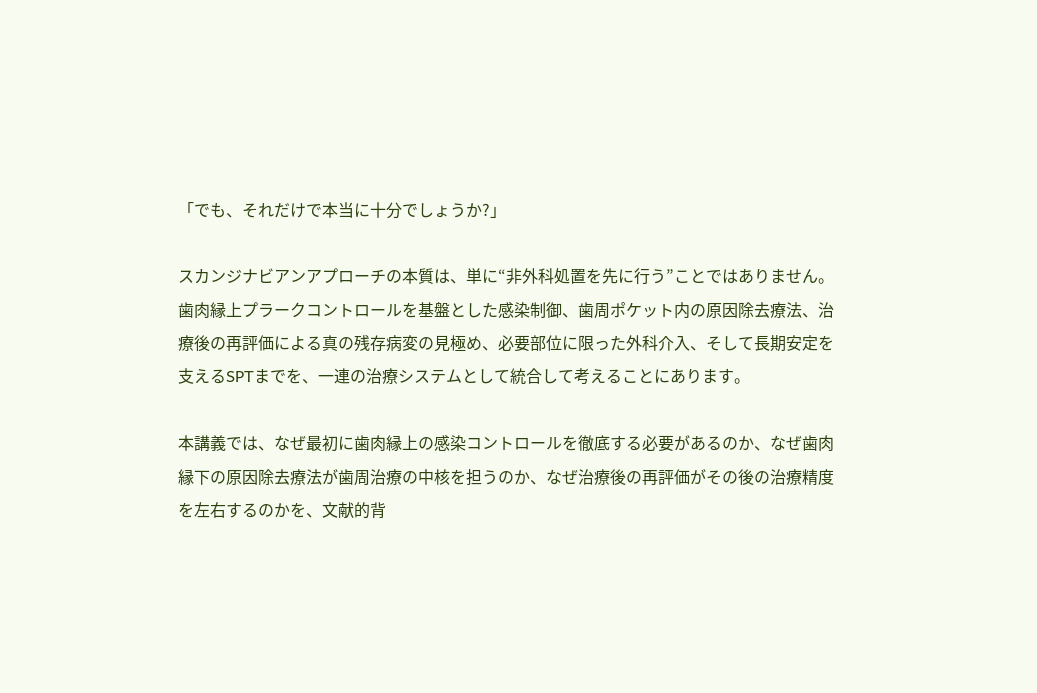「でも、それだけで本当に十分でしょうか?」

スカンジナビアンアプローチの本質は、単に“非外科処置を先に行う”ことではありません。
歯肉縁上プラークコントロールを基盤とした感染制御、歯周ポケット内の原因除去療法、治療後の再評価による真の残存病変の見極め、必要部位に限った外科介入、そして長期安定を支えるSPTまでを、一連の治療システムとして統合して考えることにあります。

本講義では、なぜ最初に歯肉縁上の感染コントロールを徹底する必要があるのか、なぜ歯肉縁下の原因除去療法が歯周治療の中核を担うのか、なぜ治療後の再評価がその後の治療精度を左右するのかを、文献的背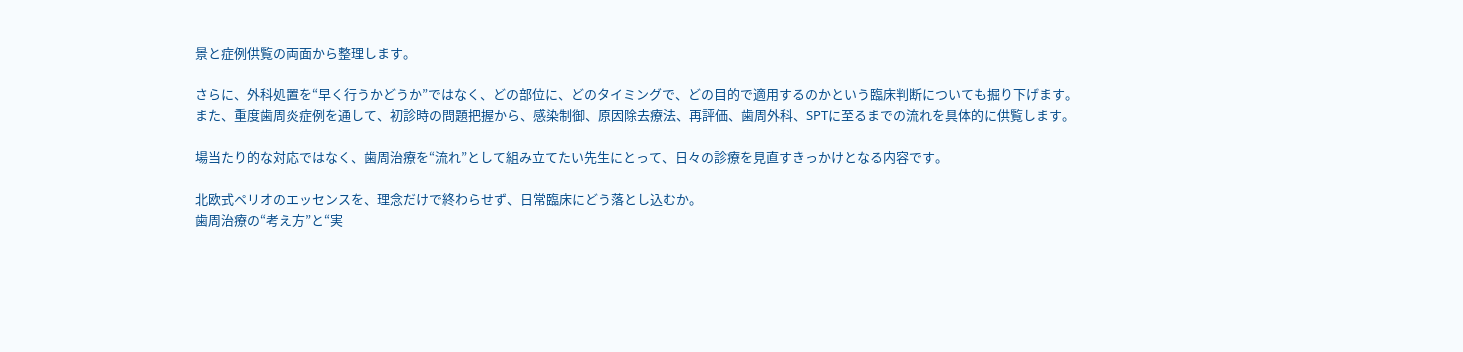景と症例供覧の両面から整理します。

さらに、外科処置を“早く行うかどうか”ではなく、どの部位に、どのタイミングで、どの目的で適用するのかという臨床判断についても掘り下げます。
また、重度歯周炎症例を通して、初診時の問題把握から、感染制御、原因除去療法、再評価、歯周外科、SPTに至るまでの流れを具体的に供覧します。

場当たり的な対応ではなく、歯周治療を“流れ”として組み立てたい先生にとって、日々の診療を見直すきっかけとなる内容です。

北欧式ペリオのエッセンスを、理念だけで終わらせず、日常臨床にどう落とし込むか。
歯周治療の“考え方”と“実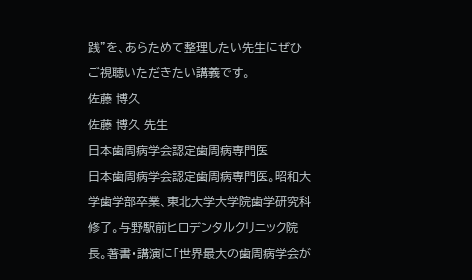践”を、あらためて整理したい先生にぜひご視聴いただきたい講義です。
佐藤 博久
佐藤 博久 先生
日本歯周病学会認定歯周病専門医
日本歯周病学会認定歯周病専門医。昭和大学歯学部卒業、東北大学大学院歯学研究科修了。与野駅前ヒロデンタルクリニック院長。著書・講演に「世界最大の歯周病学会が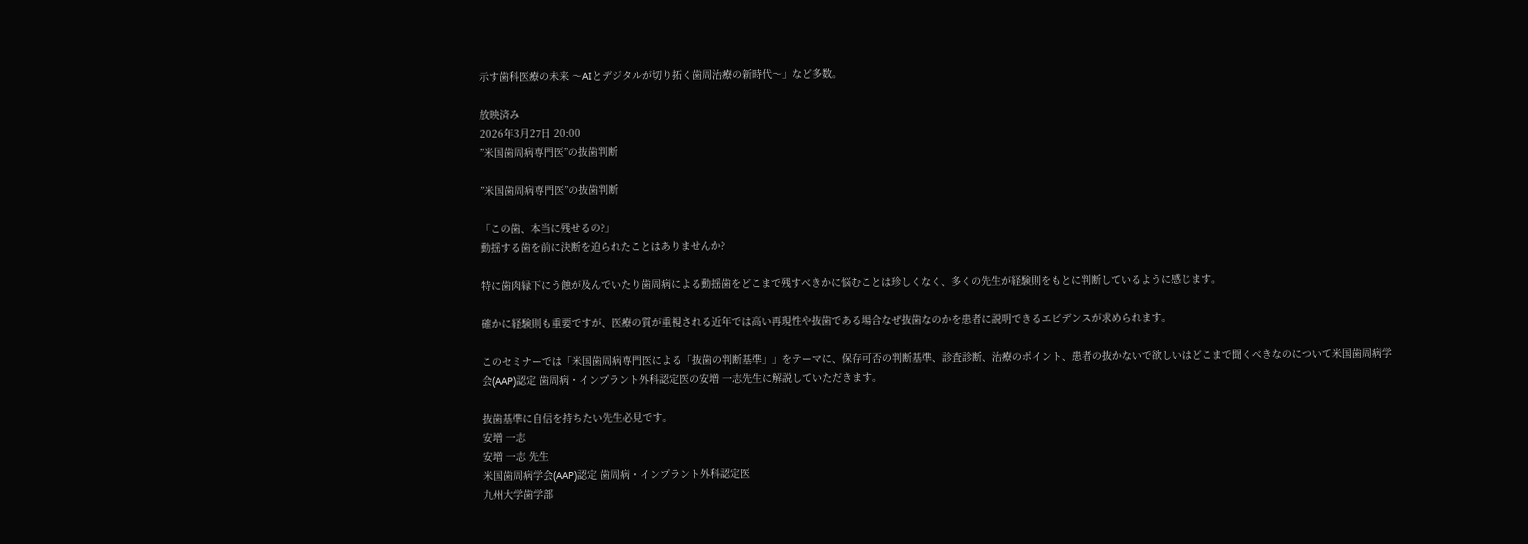示す歯科医療の未来 〜AIとデジタルが切り拓く歯周治療の新時代〜」など多数。

放映済み
2026年3月27日 20:00
”米国歯周病専門医”の抜歯判断

”米国歯周病専門医”の抜歯判断

「この歯、本当に残せるの?」
動揺する歯を前に決断を迫られたことはありませんか?

特に歯肉縁下にう蝕が及んでいたり歯周病による動揺歯をどこまで残すべきかに悩むことは珍しくなく、多くの先生が経験則をもとに判断しているように感じます。

確かに経験則も重要ですが、医療の質が重視される近年では高い再現性や抜歯である場合なぜ抜歯なのかを患者に説明できるエビデンスが求められます。

このセミナーでは「米国歯周病専門医による「抜歯の判断基準」」をテーマに、保存可否の判断基準、診査診断、治療のポイント、患者の抜かないで欲しいはどこまで聞くべきなのについて米国歯周病学会(AAP)認定 歯周病・インプラント外科認定医の安増 一志先生に解説していただきます。

抜歯基準に自信を持ちたい先生必見です。
安増 一志
安増 一志 先生
米国歯周病学会(AAP)認定 歯周病・インプラント外科認定医
九州大学歯学部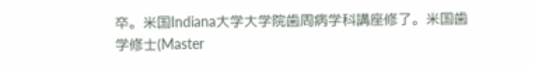卒。米国Indiana大学大学院歯周病学科講座修了。米国歯学修士(Master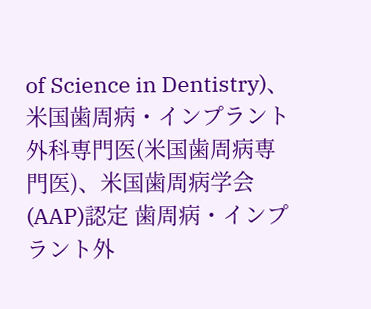of Science in Dentistry)、米国歯周病・インプラント外科専門医(米国歯周病専門医)、米国歯周病学会(AAP)認定 歯周病・インプラント外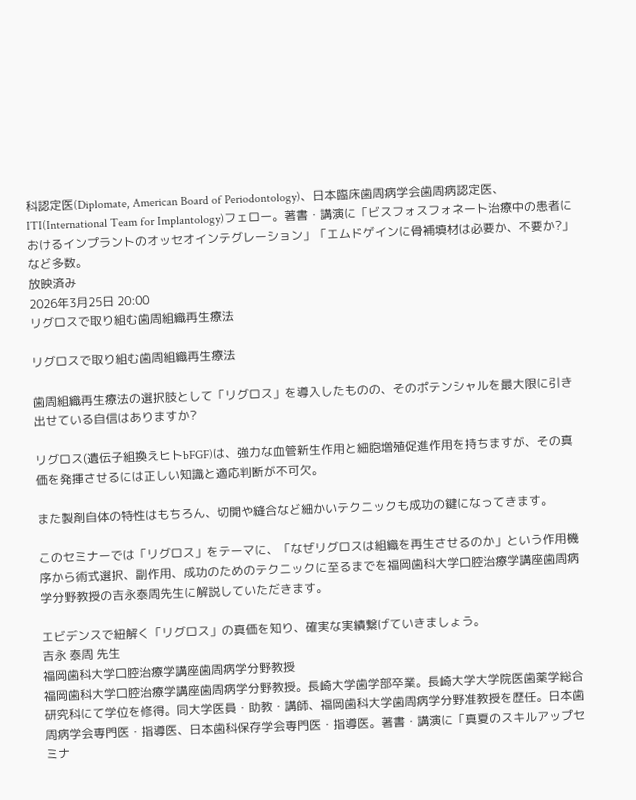科認定医(Diplomate, American Board of Periodontology)、日本臨床歯周病学会歯周病認定医、ITI(International Team for Implantology)フェロー。著書・講演に「ビスフォスフォネート治療中の患者におけるインプラントのオッセオインテグレーション」「エムドゲインに骨補填材は必要か、不要か?」など多数。
放映済み
2026年3月25日 20:00
リグロスで取り組む歯周組織再生療法

リグロスで取り組む歯周組織再生療法

歯周組織再生療法の選択肢として「リグロス」を導入したものの、そのポテンシャルを最大限に引き出せている自信はありますか?

リグロス(遺伝子組換えヒトbFGF)は、強力な血管新生作用と細胞増殖促進作用を持ちますが、その真価を発揮させるには正しい知識と適応判断が不可欠。

また製剤自体の特性はもちろん、切開や縫合など細かいテクニックも成功の鍵になってきます。

このセミナーでは「リグロス」をテーマに、「なぜリグロスは組織を再生させるのか」という作用機序から術式選択、副作用、成功のためのテクニックに至るまでを福岡歯科大学口腔治療学講座歯周病学分野教授の吉永泰周先生に解説していただきます。

エビデンスで紐解く「リグロス」の真価を知り、確実な実績繋げていきましょう。
吉永 泰周 先生
福岡歯科大学口腔治療学講座歯周病学分野教授
福岡歯科大学口腔治療学講座歯周病学分野教授。長崎大学歯学部卒業。長崎大学大学院医歯薬学総合研究科にて学位を修得。同大学医員・助教・講師、福岡歯科大学歯周病学分野准教授を歴任。日本歯周病学会専門医・指導医、日本歯科保存学会専門医・指導医。著書・講演に「真夏のスキルアップセミナ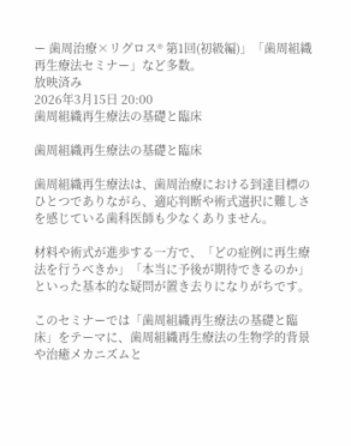ー 歯周治療×リグロス® 第1回(初級編)」「歯周組織再生療法セミナー」など多数。
放映済み
2026年3月15日 20:00
歯周組織再生療法の基礎と臨床

歯周組織再生療法の基礎と臨床

歯周組織再生療法は、歯周治療における到達目標のひとつでありながら、適応判断や術式選択に難しさを感じている歯科医師も少なくありません。

材料や術式が進歩する一方で、「どの症例に再生療法を行うべきか」「本当に予後が期待できるのか」といった基本的な疑問が置き去りになりがちです。

このセミナーでは「歯周組織再生療法の基礎と臨床」をテーマに、歯周組織再生療法の生物学的背景や治癒メカニズムと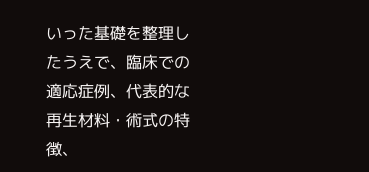いった基礎を整理したうえで、臨床での適応症例、代表的な再生材料・術式の特徴、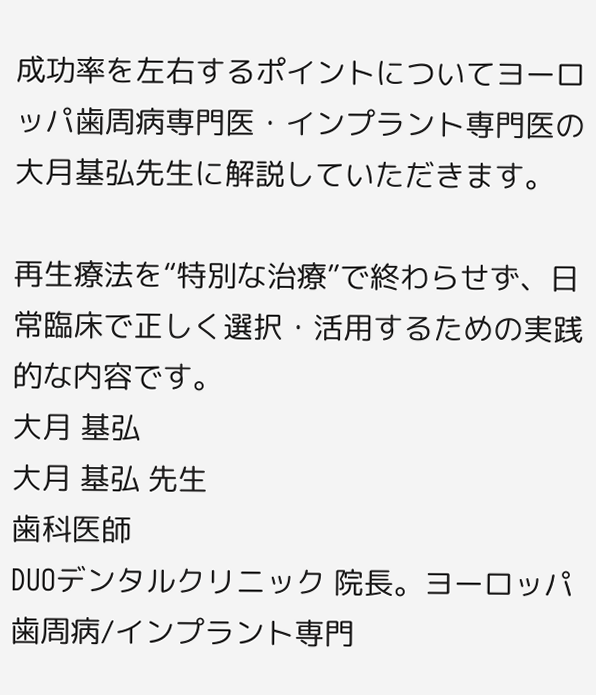成功率を左右するポイントについてヨーロッパ歯周病専門医・インプラント専門医の大月基弘先生に解説していただきます。

再生療法を“特別な治療”で終わらせず、日常臨床で正しく選択・活用するための実践的な内容です。
大月 基弘
大月 基弘 先生
歯科医師
DUOデンタルクリニック 院長。ヨーロッパ歯周病/インプラント専門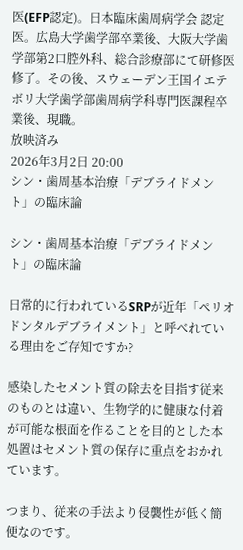医(EFP認定)。日本臨床歯周病学会 認定医。広島大学歯学部卒業後、大阪大学歯学部第2口腔外科、総合診療部にて研修医修了。その後、スウェーデン王国イエテボリ大学歯学部歯周病学科専門医課程卒業後、現職。
放映済み
2026年3月2日 20:00
シン・歯周基本治療「デブライドメント」の臨床論

シン・歯周基本治療「デブライドメント」の臨床論

日常的に行われているSRPが近年「ペリオドンタルデブライメント」と呼べれている理由をご存知ですか?

感染したセメント質の除去を目指す従来のものとは違い、生物学的に健康な付着が可能な根面を作ることを目的とした本処置はセメント質の保存に重点をおかれています。

つまり、従来の手法より侵襲性が低く簡便なのです。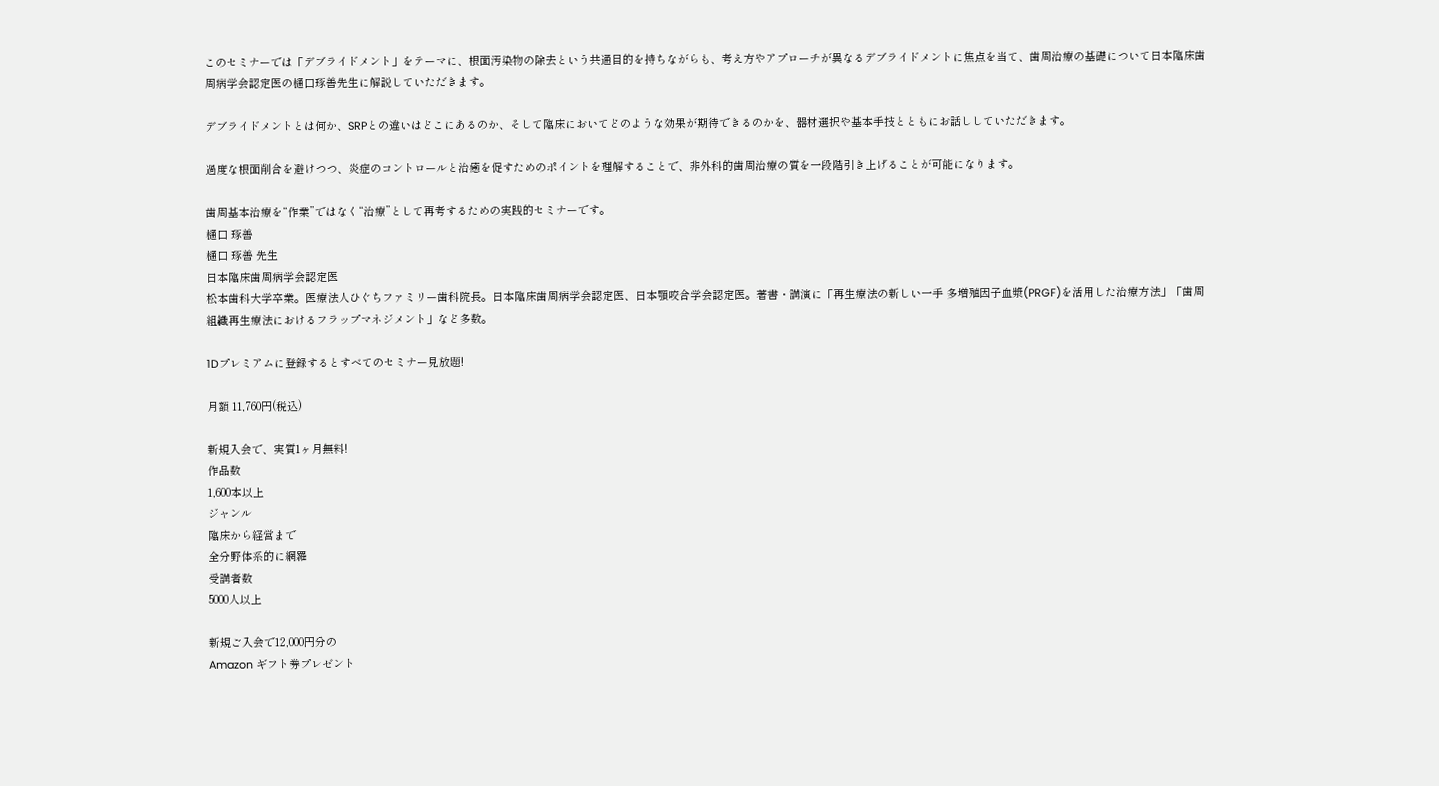このセミナーでは「デブライドメント」をテーマに、根面汚染物の除去という共通目的を持ちながらも、考え方やアプローチが異なるデブライドメントに焦点を当て、歯周治療の基礎について日本臨床歯周病学会認定医の樋口琢善先生に解説していただきます。

デブライドメントとは何か、SRPとの違いはどこにあるのか、そして臨床においてどのような効果が期待できるのかを、器材選択や基本手技とともにお話ししていただきます。

過度な根面削合を避けつつ、炎症のコントロールと治癒を促すためのポイントを理解することで、非外科的歯周治療の質を一段階引き上げることが可能になります。

歯周基本治療を“作業”ではなく“治療”として再考するための実践的セミナーです。
樋口 琢善
樋口 琢善 先生
日本臨床歯周病学会認定医
松本歯科大学卒業。医療法人ひぐちファミリー歯科院長。日本臨床歯周病学会認定医、日本顎咬合学会認定医。著書・講演に「再生療法の新しい一手 多増殖因子血漿(PRGF)を活用した治療方法」「歯周組織再生療法におけるフラップマネジメント」など多数。

1Dプレミアムに登録するとすべてのセミナー見放題!

月額 11,760円(税込)

新規入会で、実質1ヶ月無料!
作品数
1,600本以上
ジャンル
臨床から経営まで
全分野体系的に網羅
受講者数
5000人以上

新規ご入会で12,000円分の
Amazon ギフト券プレゼント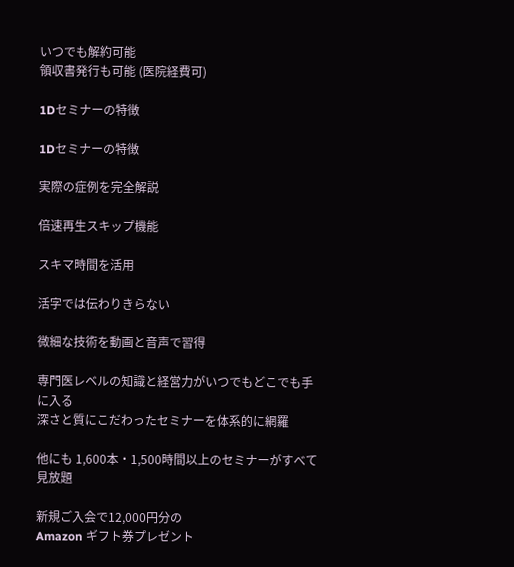いつでも解約可能
領収書発行も可能 (医院経費可)

1Dセミナーの特徴

1Dセミナーの特徴

実際の症例を完全解説

倍速再生スキップ機能

スキマ時間を活用

活字では伝わりきらない

微細な技術を動画と音声で習得

専門医レベルの知識と経営力がいつでもどこでも手に入る
深さと質にこだわったセミナーを体系的に網羅

他にも 1,600本・1,500時間以上のセミナーがすべて見放題

新規ご入会で12,000円分の
Amazon ギフト券プレゼント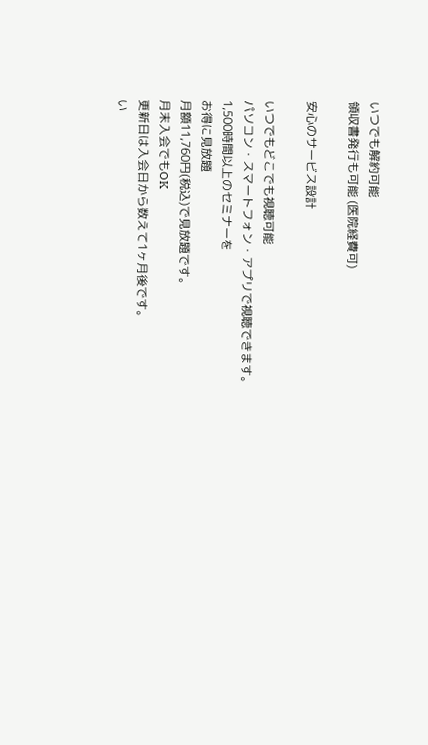いつでも解約可能
領収書発行も可能 (医院経費可)

安心のサービス設計

いつでもどこでも視聴可能
パソコン・スマートフォン・アプリで視聴できます。
1,500時間以上のセミナーを
お得に見放題
月額11,760円(税込)で見放題です。
月末入会でもOK
更新日は入会日から数えて1ヶ月後です。
い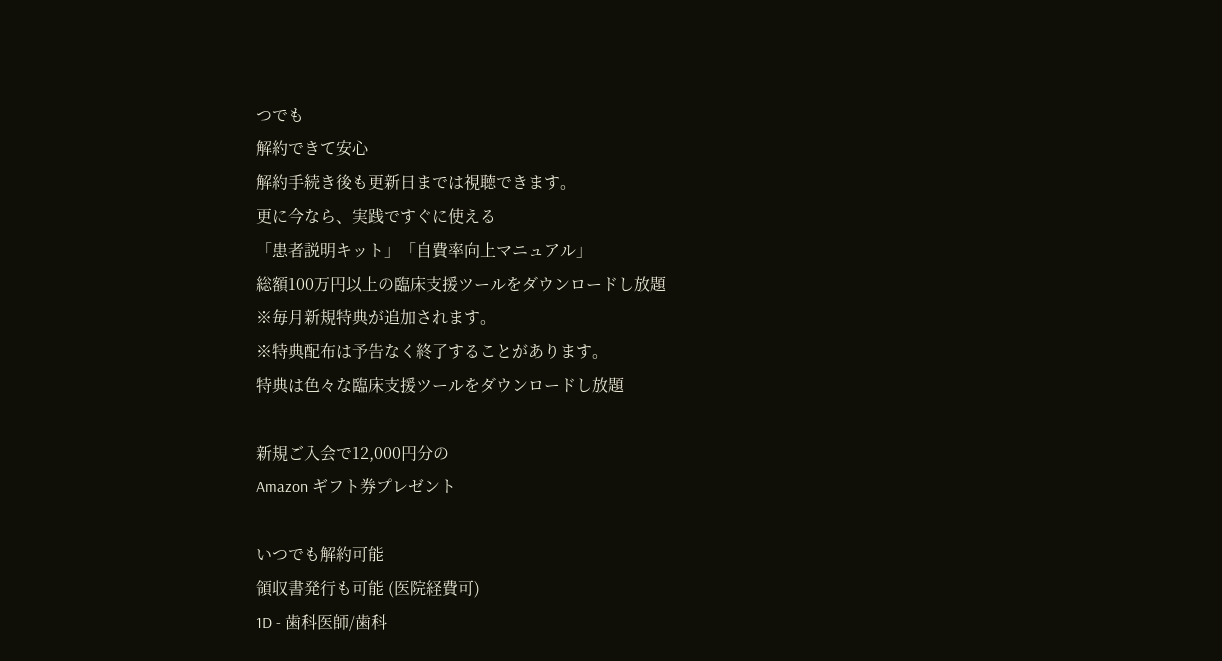つでも
解約できて安心
解約手続き後も更新日までは視聴できます。
更に今なら、実践ですぐに使える
「患者説明キット」「自費率向上マニュアル」
総額100万円以上の臨床支援ツールをダウンロードし放題
※毎月新規特典が追加されます。
※特典配布は予告なく終了することがあります。
特典は色々な臨床支援ツールをダウンロードし放題

新規ご入会で12,000円分の
Amazon ギフト券プレゼント

いつでも解約可能
領収書発行も可能 (医院経費可)
1D - 歯科医師/歯科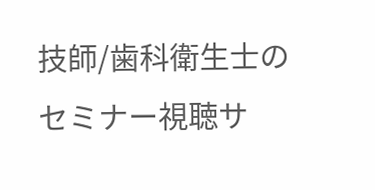技師/歯科衛生士のセミナー視聴サ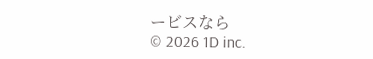ービスなら
© 2026 1D inc.